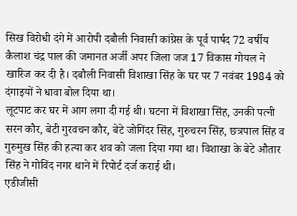सिख विरोधी दंगे में आरोपी दबौली निवासी कांग्रेस के पूर्व पार्षद 72 वर्षीय कैलाश चंद्र पाल की जमानत अर्जी अपर जिला जज 17 विकास गोयल ने खारिज कर दी है। दबौली निवासी विशाखा सिंह के घर पर 7 नवंबर 1984 को दंगाइयों ने धावा बोल दिया था।
लूटपाट कर घर में आग लगा दी गई थी। घटना में विशाखा सिंह, उनकी पत्नी सरन कौर, बेटी गुरवचन कौर, बेटे जोगिंदर सिंह, गुरुचरन सिंह, छत्रपाल सिंह व गुरुमुख सिंह की हत्या कर शव को जला दिया गया था। विशाखा के बेटे औतार सिंह ने गोविंद नगर थाने में रिपोर्ट दर्ज कराई थी।
एडीजीसी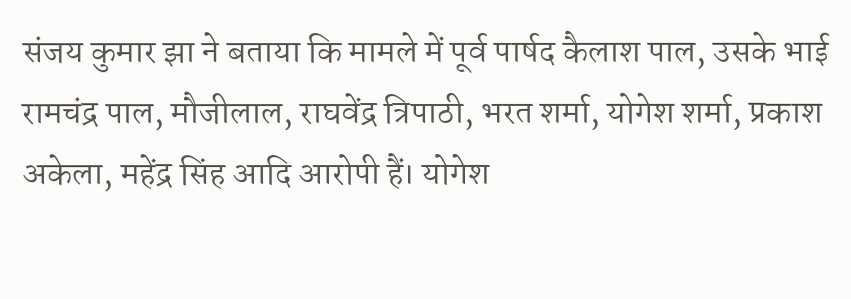संजय कुमार झा ने बताया कि मामले में पूर्व पार्षद कैलाश पाल, उसके भाई रामचंद्र पाल, मौजीलाल, राघवेंद्र त्रिपाठी, भरत शर्मा, योगेश शर्मा, प्रकाश अकेला, महेंद्र सिंह आदि आरोपी हैं। योगेश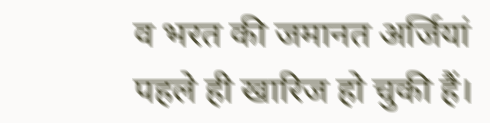व भरत की जमानत अर्जियां पहले ही खारिज हो चुकी हैं।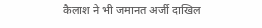कैलाश ने भी जमानत अर्जी दाखिल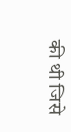की थी जिसे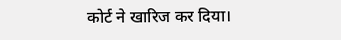कोर्ट ने खारिज कर दिया।